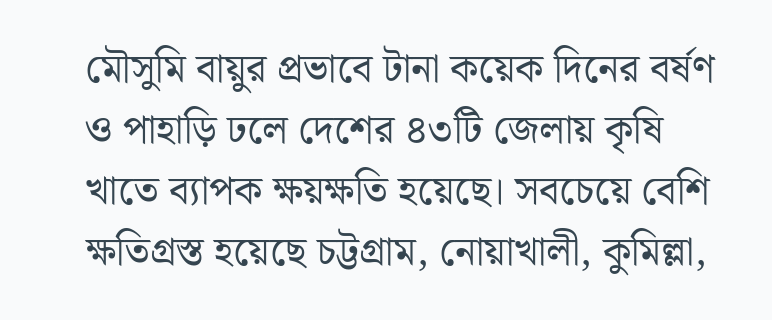মৌসুমি বায়ুর প্রভাবে টানা কয়েক দিনের বর্ষণ ও পাহাড়ি ঢলে দেশের ৪৩টি জেলায় কৃষি খাতে ব্যাপক ক্ষয়ক্ষতি হয়েছে। সবচেয়ে বেশি ক্ষতিগ্রস্ত হয়েছে চট্টগ্রাম, নোয়াখালী, কুমিল্লা,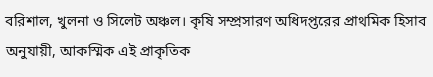বরিশাল, খুলনা ও সিলেট অঞ্চল। কৃষি সম্প্রসারণ অধিদপ্তরের প্রাথমিক হিসাব অনুযায়ী, আকস্মিক এই প্রাকৃতিক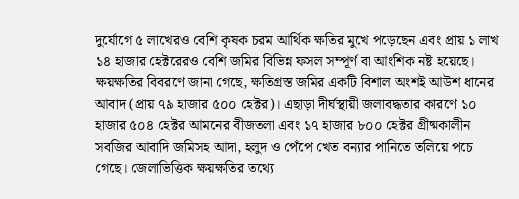দুর্যোগে ৫ লাখেরও বেশি কৃষক চরম আর্থিক ক্ষতির মুখে পড়েছেন এবং প্রায় ১ লাখ ১৪ হাজার হেক্টরেরও বেশি জমির বিভিন্ন ফসল সম্পূর্ণ বা আংশিক নষ্ট হয়েছে। ক্ষয়ক্ষতির বিবরণে জানা গেছে, ক্ষতিগ্রস্ত জমির একটি বিশাল অংশই আউশ ধানের আবাদ (প্রায় ৭৯ হাজার ৫০০ হেক্টর)। এছাড়া দীর্ঘস্থায়ী জলাবদ্ধতার কারণে ১০ হাজার ৫০৪ হেক্টর আমনের বীজতলা এবং ১৭ হাজার ৮০০ হেক্টর গ্রীষ্মকালীন সবজির আবাদি জমিসহ আদা, হলুদ ও পেঁপে খেত বন্যার পানিতে তলিয়ে পচে গেছে। জেলাভিত্তিক ক্ষয়ক্ষতির তথ্যে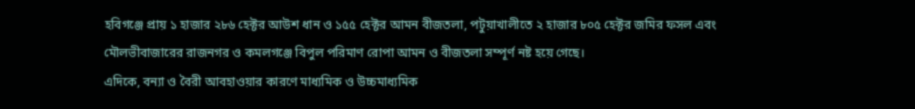হবিগঞ্জে প্রায় ১ হাজার ২৮৬ হেক্টর আউশ ধান ও ১৫৫ হেক্টর আমন বীজতলা, পটুয়াখালীতে ২ হাজার ৮০৫ হেক্টর জমির ফসল এবং মৌলভীবাজারের রাজনগর ও কমলগঞ্জে বিপুল পরিমাণ রোপা আমন ও বীজতলা সম্পূর্ণ নষ্ট হয়ে গেছে।
এদিকে, বন্যা ও বৈরী আবহাওয়ার কারণে মাধ্যমিক ও উচ্চমাধ্যমিক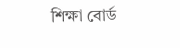শিক্ষা বোর্ড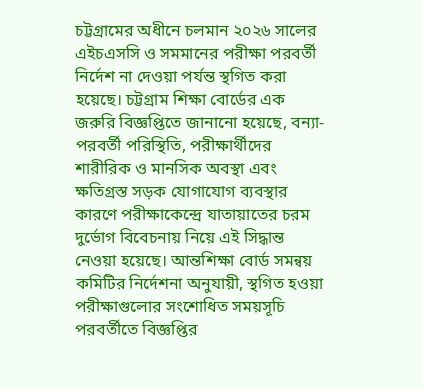চট্টগ্রামের অধীনে চলমান ২০২৬ সালের এইচএসসি ও সমমানের পরীক্ষা পরবর্তী নির্দেশ না দেওয়া পর্যন্ত স্থগিত করা হয়েছে। চট্টগ্রাম শিক্ষা বোর্ডের এক জরুরি বিজ্ঞপ্তিতে জানানো হয়েছে, বন্যা-পরবর্তী পরিস্থিতি, পরীক্ষার্থীদের শারীরিক ও মানসিক অবস্থা এবং ক্ষতিগ্রস্ত সড়ক যোগাযোগ ব্যবস্থার কারণে পরীক্ষাকেন্দ্রে যাতায়াতের চরম দুর্ভোগ বিবেচনায় নিয়ে এই সিদ্ধান্ত নেওয়া হয়েছে। আন্তশিক্ষা বোর্ড সমন্বয় কমিটির নির্দেশনা অনুযায়ী, স্থগিত হওয়া পরীক্ষাগুলোর সংশোধিত সময়সূচি পরবর্তীতে বিজ্ঞপ্তির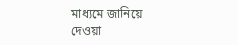মাধ্যমে জানিয়ে দেওয়া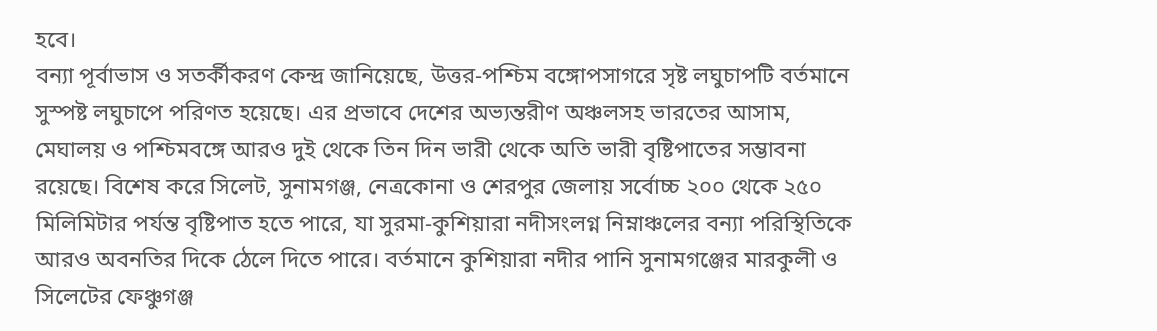হবে।
বন্যা পূর্বাভাস ও সতর্কীকরণ কেন্দ্র জানিয়েছে, উত্তর-পশ্চিম বঙ্গোপসাগরে সৃষ্ট লঘুচাপটি বর্তমানে সুস্পষ্ট লঘুচাপে পরিণত হয়েছে। এর প্রভাবে দেশের অভ্যন্তরীণ অঞ্চলসহ ভারতের আসাম, মেঘালয় ও পশ্চিমবঙ্গে আরও দুই থেকে তিন দিন ভারী থেকে অতি ভারী বৃষ্টিপাতের সম্ভাবনা রয়েছে। বিশেষ করে সিলেট, সুনামগঞ্জ, নেত্রকোনা ও শেরপুর জেলায় সর্বোচ্চ ২০০ থেকে ২৫০ মিলিমিটার পর্যন্ত বৃষ্টিপাত হতে পারে, যা সুরমা-কুশিয়ারা নদীসংলগ্ন নিম্নাঞ্চলের বন্যা পরিস্থিতিকে আরও অবনতির দিকে ঠেলে দিতে পারে। বর্তমানে কুশিয়ারা নদীর পানি সুনামগঞ্জের মারকুলী ও সিলেটের ফেঞ্চুগঞ্জ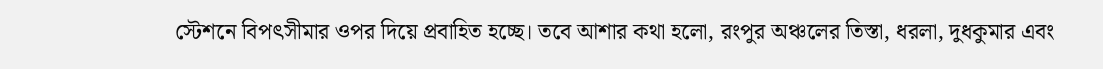স্টেশনে বিপৎসীমার ওপর দিয়ে প্রবাহিত হচ্ছে। তবে আশার কথা হলো, রংপুর অঞ্চলের তিস্তা, ধরলা, দুধকুমার এবং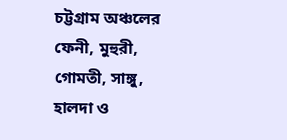চট্টগ্রাম অঞ্চলের ফেনী, মুহুরী, গোমতী, সাঙ্গু, হালদা ও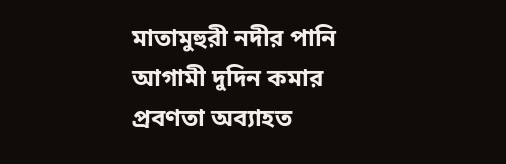মাতামুহুরী নদীর পানি আগামী দুদিন কমার প্রবণতা অব্যাহত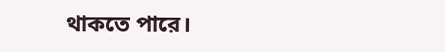থাকতে পারে।